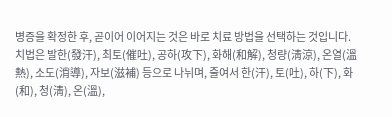병증을 확정한 후, 곧이어 이어지는 것은 바로 치료 방법을 선택하는 것입니다. 치법은 발한(發汗), 최토(催吐), 공하(攻下), 화해(和解), 청량(淸涼), 온열(溫熱), 소도(消導), 자보(滋補) 등으로 나뉘며, 줄여서 한(汗), 토(吐), 하(下), 화(和), 청(淸), 온(溫),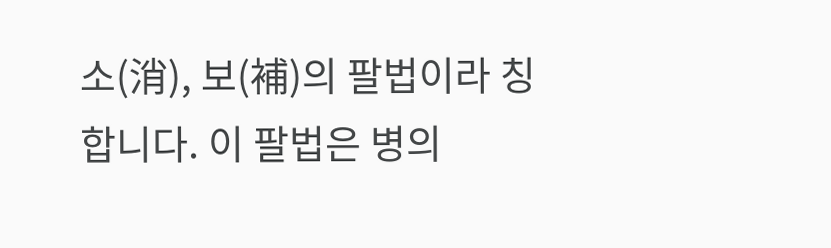소(消), 보(補)의 팔법이라 칭합니다. 이 팔법은 병의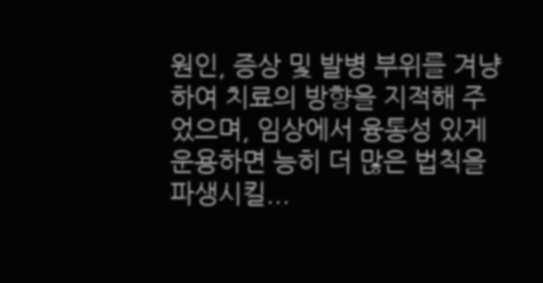원인, 증상 및 발병 부위를 겨냥하여 치료의 방향을 지적해 주었으며, 임상에서 융통성 있게 운용하면 능히 더 많은 법칙을 파생시킬...